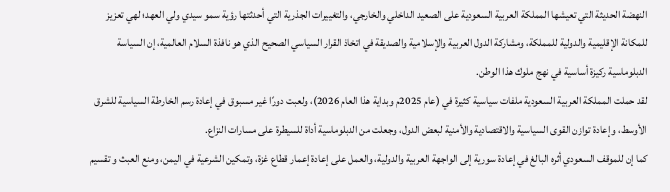النهضة الحديثة التي تعيشها المملكة العربية السعودية على الصعيد الداخلي والخارجي، والتغييرات الجذرية التي أحدثتها رؤية سمو سيدي ولي العهد؛ لهي تعزيز للمكانة الإقليمية والدولية للمملكة، ومشاركة الدول العربية والإسلامية والصديقة في اتخاذ القرار السياسي الصحيح الذي هو نافذة السلام العالمية، إن السياسة الدبلوماسية ركيزة أساسية في نهج ملوك هذا الوطن.
لقد حملت المملكة العربية السعودية ملفات سياسية كثيرة في (عام 2025م وبداية هذا العام 2026)، ولعبت دورًا غير مسبوق في إعادة رسم الخارطة السياسية للشرق الأوسط، وإعادة توازن القوى السياسية والاقتصادية والأمنية لبعض الدول، وجعلت من الدبلوماسية أداة للسيطرة على مسارات النزاع.
كما إن للموقف السعودي أثره البالغ في إعادة سورية إلى الواجهة العربية والدولية، والعمل على إعادة إعمار قطاع غزة، وتمكين الشرعية في اليمن، ومنع العبث و تقسيم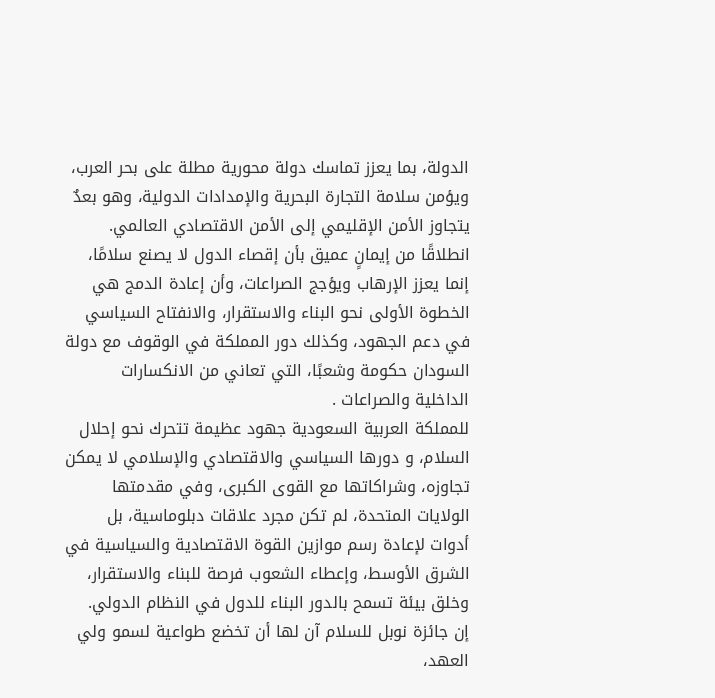الدولة، بما يعزز تماسك دولة محورية مطلة على بحر العرب، ويؤمن سلامة التجارة البحرية والإمدادات الدولية، وهو بعدٌ يتجاوز الأمن الإقليمي إلى الأمن الاقتصادي العالمي.
انطلاقًا من إيمانٍ عميق بأن إقصاء الدول لا يصنع سلامًا، إنما يعزز الإرهاب ويؤجج الصراعات، وأن إعادة الدمج هي الخطوة الأولى نحو البناء والاستقرار، والانفتاح السياسي في دعم الجهود، وكذلك دور المملكة في الوقوف مع دولة السودان حكومة وشعبًا، التي تعاني من الانكسارات الداخلية والصراعات .
للمملكة العربية السعودية جهود عظيمة تتحرك نحو إحلال السلام، و دورها السياسي والاقتصادي والإسلامي لا يمكن تجاوزه، وشراكاتها مع القوى الكبرى، وفي مقدمتها الولايات المتحدة، لم تكن مجرد علاقات دبلوماسية، بل أدوات لإعادة رسم موازين القوة الاقتصادية والسياسية في الشرق الأوسط، وإعطاء الشعوب فرصة للبناء والاستقرار، وخلق بيئة تسمح بالدور البناء للدول في النظام الدولي.
إن جائزة نوبل للسلام آن لها أن تخضع طواعية لسمو ولي العهد،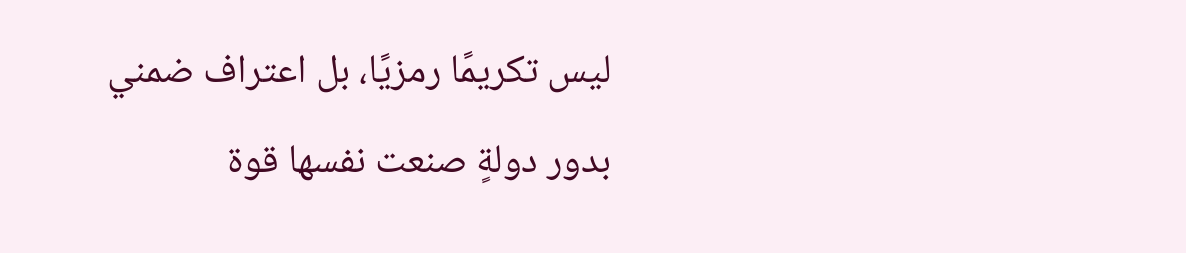ليس تكريمًا رمزيًا، بل اعتراف ضمني بدور دولةٍ صنعت نفسها قوة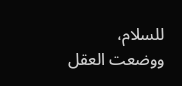للسلام، ووضعت العقل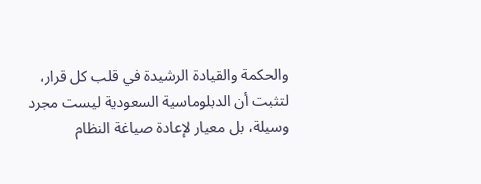والحكمة والقيادة الرشيدة في قلب كل قرار، لتثبت أن الدبلوماسية السعودية ليست مجرد وسيلة، بل معيار لإعادة صياغة النظام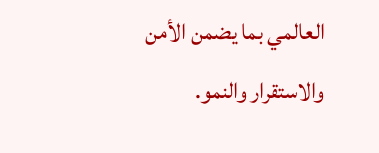العالمي بما يضمن الأمن والاستقرار والنمو.